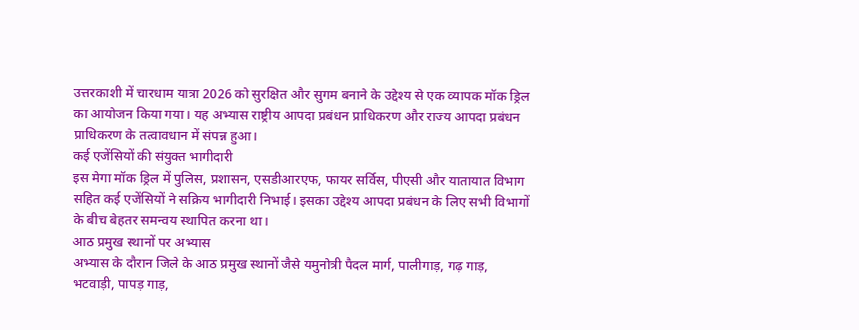उत्तरकाशी में चारधाम यात्रा 2026 को सुरक्षित और सुगम बनाने के उद्देश्य से एक व्यापक मॉक ड्रिल का आयोजन किया गया। यह अभ्यास राष्ट्रीय आपदा प्रबंधन प्राधिकरण और राज्य आपदा प्रबंधन प्राधिकरण के तत्वावधान में संपन्न हुआ।
कई एजेंसियों की संयुक्त भागीदारी
इस मेगा मॉक ड्रिल में पुलिस, प्रशासन, एसडीआरएफ, फायर सर्विस, पीएसी और यातायात विभाग सहित कई एजेंसियों ने सक्रिय भागीदारी निभाई। इसका उद्देश्य आपदा प्रबंधन के लिए सभी विभागों के बीच बेहतर समन्वय स्थापित करना था।
आठ प्रमुख स्थानों पर अभ्यास
अभ्यास के दौरान जिले के आठ प्रमुख स्थानों जैसे यमुनोत्री पैदल मार्ग, पालीगाड़, गढ़ गाड़, भटवाड़ी, पापड़ गाड़,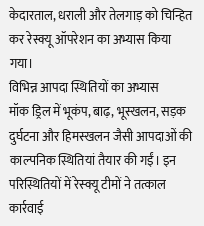केदारताल, धराली और तेलगाड़ को चिन्हित कर रेस्क्यू ऑपरेशन का अभ्यास किया गया।
विभिन्न आपदा स्थितियों का अभ्यास
मॉक ड्रिल में भूकंप, बाढ़, भूस्खलन, सड़क दुर्घटना और हिमस्खलन जैसी आपदाओं की काल्पनिक स्थितियां तैयार की गईं। इन परिस्थितियों में रेस्क्यू टीमों ने तत्काल कार्रवाई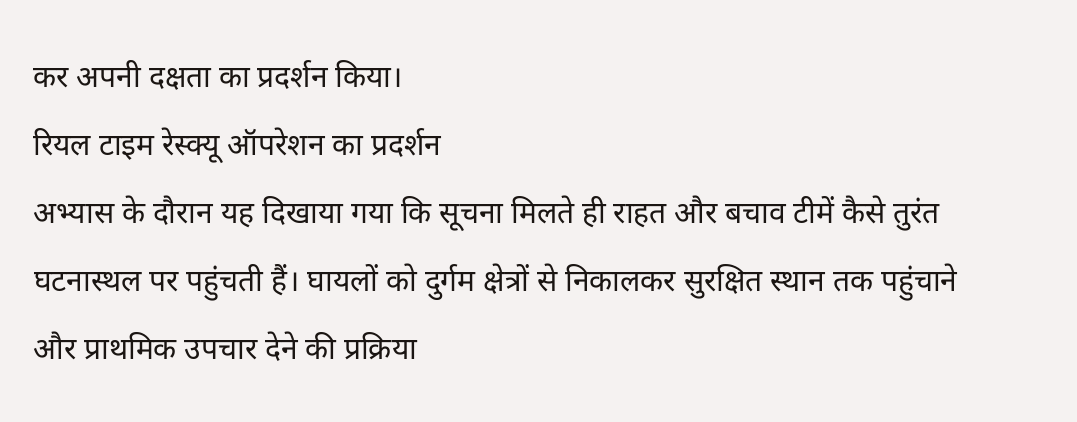कर अपनी दक्षता का प्रदर्शन किया।
रियल टाइम रेस्क्यू ऑपरेशन का प्रदर्शन
अभ्यास के दौरान यह दिखाया गया कि सूचना मिलते ही राहत और बचाव टीमें कैसे तुरंत घटनास्थल पर पहुंचती हैं। घायलों को दुर्गम क्षेत्रों से निकालकर सुरक्षित स्थान तक पहुंचाने और प्राथमिक उपचार देने की प्रक्रिया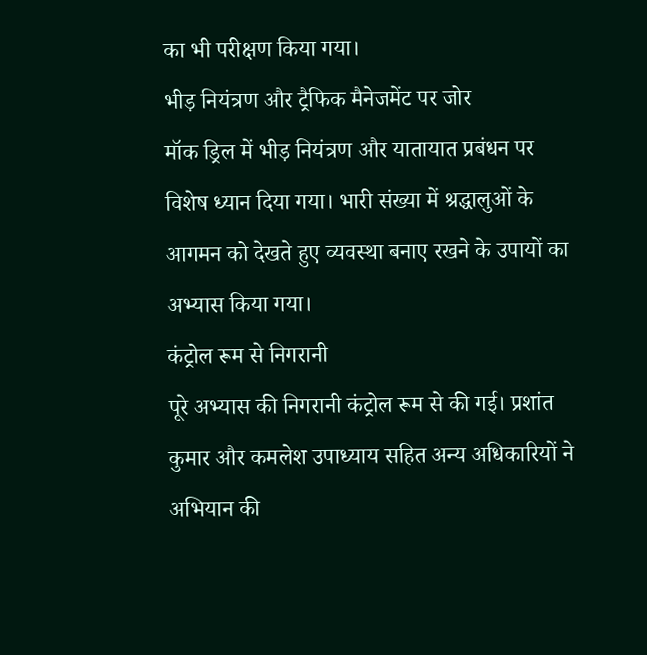का भी परीक्षण किया गया।
भीड़ नियंत्रण और ट्रैफिक मैनेजमेंट पर जोर
मॉक ड्रिल में भीड़ नियंत्रण और यातायात प्रबंधन पर विशेष ध्यान दिया गया। भारी संख्या में श्रद्धालुओं के आगमन को देखते हुए व्यवस्था बनाए रखने के उपायों का अभ्यास किया गया।
कंट्रोल रूम से निगरानी
पूरे अभ्यास की निगरानी कंट्रोल रूम से की गई। प्रशांत कुमार और कमलेश उपाध्याय सहित अन्य अधिकारियों ने अभियान की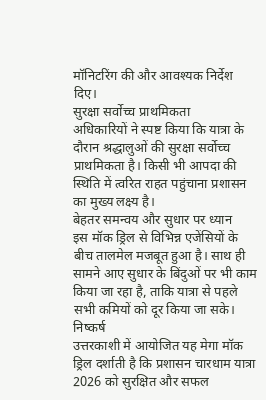मॉनिटरिंग की और आवश्यक निर्देश दिए।
सुरक्षा सर्वोच्च प्राथमिकता
अधिकारियों ने स्पष्ट किया कि यात्रा के दौरान श्रद्धालुओं की सुरक्षा सर्वोच्च प्राथमिकता है। किसी भी आपदा की स्थिति में त्वरित राहत पहुंचाना प्रशासन का मुख्य लक्ष्य है।
बेहतर समन्वय और सुधार पर ध्यान
इस मॉक ड्रिल से विभिन्न एजेंसियों के बीच तालमेल मजबूत हुआ है। साथ ही सामने आए सुधार के बिंदुओं पर भी काम किया जा रहा है, ताकि यात्रा से पहले सभी कमियों को दूर किया जा सके।
निष्कर्ष
उत्तरकाशी में आयोजित यह मेगा मॉक ड्रिल दर्शाती है कि प्रशासन चारधाम यात्रा 2026 को सुरक्षित और सफल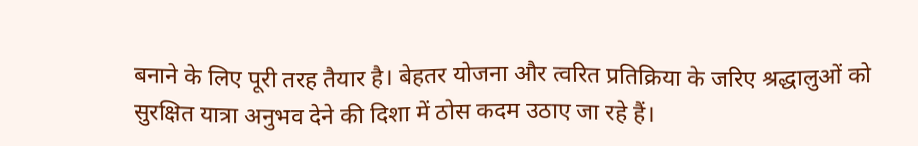बनाने के लिए पूरी तरह तैयार है। बेहतर योजना और त्वरित प्रतिक्रिया के जरिए श्रद्धालुओं को सुरक्षित यात्रा अनुभव देने की दिशा में ठोस कदम उठाए जा रहे हैं।